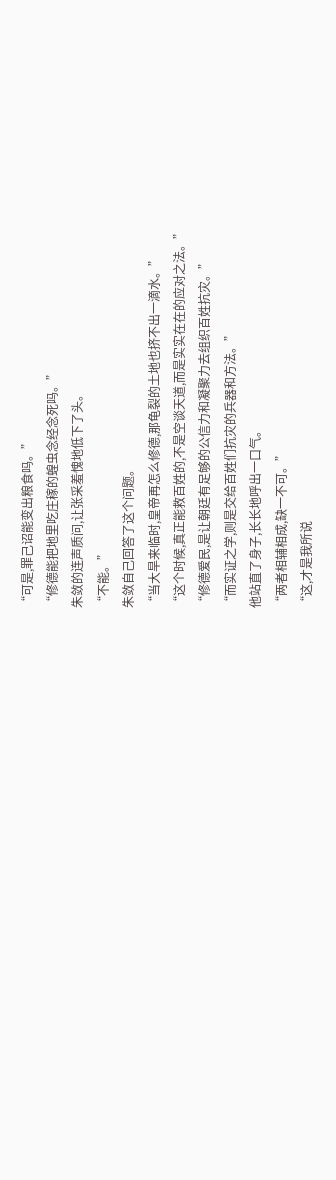“可是,罪己诏能变出粮食吗。”
“修德能把地里吃庄稼的蝗虫念经念死吗。”
朱敛的连声质问,让张采羞愧地低下了头。
“不能。”
朱敛自己回答了这个问题。
“当大旱来临时,皇帝再怎么修德,那龟裂的土地也挤不出一滴水。”
“这个时候,真正能救百姓的,不是空谈天道,而是实实在在的应对之法。”
“修德爱民,是让朝廷有足够的公信力和凝聚力去组织百姓抗灾。”
“而实证之学,则是交给百姓们抗灾的兵器和方法。”
他站直了身子,长长地呼出一口气。
“两者相辅相成,缺一不可。”
“这,才是我所说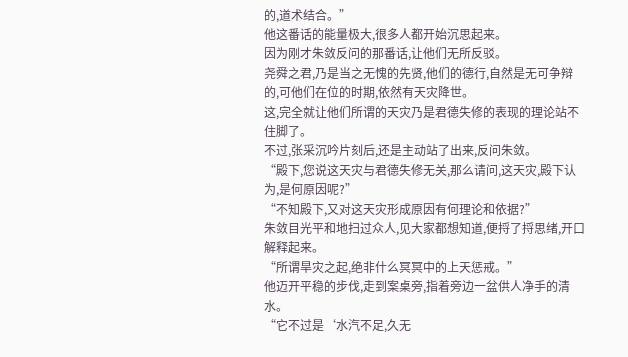的,道术结合。”
他这番话的能量极大,很多人都开始沉思起来。
因为刚才朱敛反问的那番话,让他们无所反驳。
尧舜之君,乃是当之无愧的先贤,他们的德行,自然是无可争辩的,可他们在位的时期,依然有天灾降世。
这,完全就让他们所谓的天灾乃是君德失修的表现的理论站不住脚了。
不过,张采沉吟片刻后,还是主动站了出来,反问朱敛。
“殿下,您说这天灾与君德失修无关,那么请问,这天灾,殿下认为,是何原因呢?”
“不知殿下,又对这天灾形成原因有何理论和依据?”
朱敛目光平和地扫过众人,见大家都想知道,便捋了捋思绪,开口解释起来。
“所谓旱灾之起,绝非什么冥冥中的上天惩戒。”
他迈开平稳的步伐,走到案桌旁,指着旁边一盆供人净手的清水。
“它不过是‘水汽不足,久无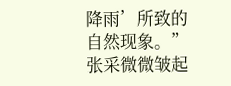降雨’所致的自然现象。”
张采微微皱起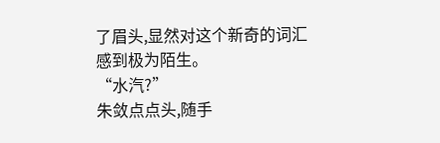了眉头,显然对这个新奇的词汇感到极为陌生。
“水汽?”
朱敛点点头,随手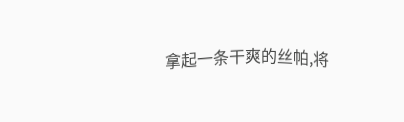拿起一条干爽的丝帕,将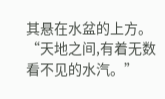其悬在水盆的上方。
“天地之间,有着无数看不见的水汽。”